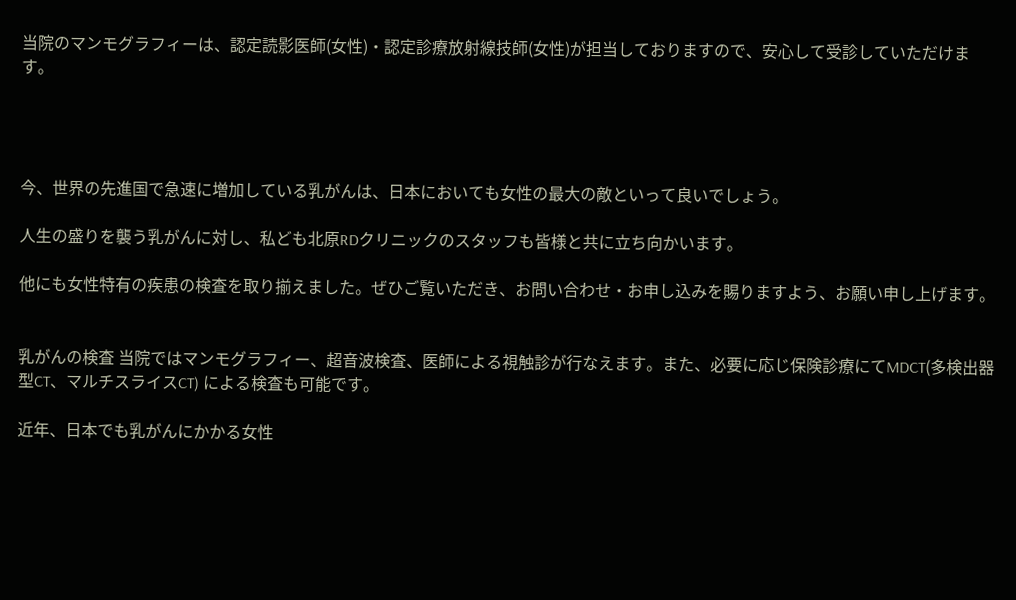当院のマンモグラフィーは、認定読影医師(女性)・認定診療放射線技師(女性)が担当しておりますので、安心して受診していただけます。




今、世界の先進国で急速に増加している乳がんは、日本においても女性の最大の敵といって良いでしょう。

人生の盛りを襲う乳がんに対し、私ども北原RDクリニックのスタッフも皆様と共に立ち向かいます。

他にも女性特有の疾患の検査を取り揃えました。ぜひご覧いただき、お問い合わせ・お申し込みを賜りますよう、お願い申し上げます。


乳がんの検査 当院ではマンモグラフィー、超音波検査、医師による視触診が行なえます。また、必要に応じ保険診療にてMDCT(多検出器型CT、マルチスライスCT) による検査も可能です。

近年、日本でも乳がんにかかる女性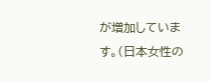が増加しています。(日本女性の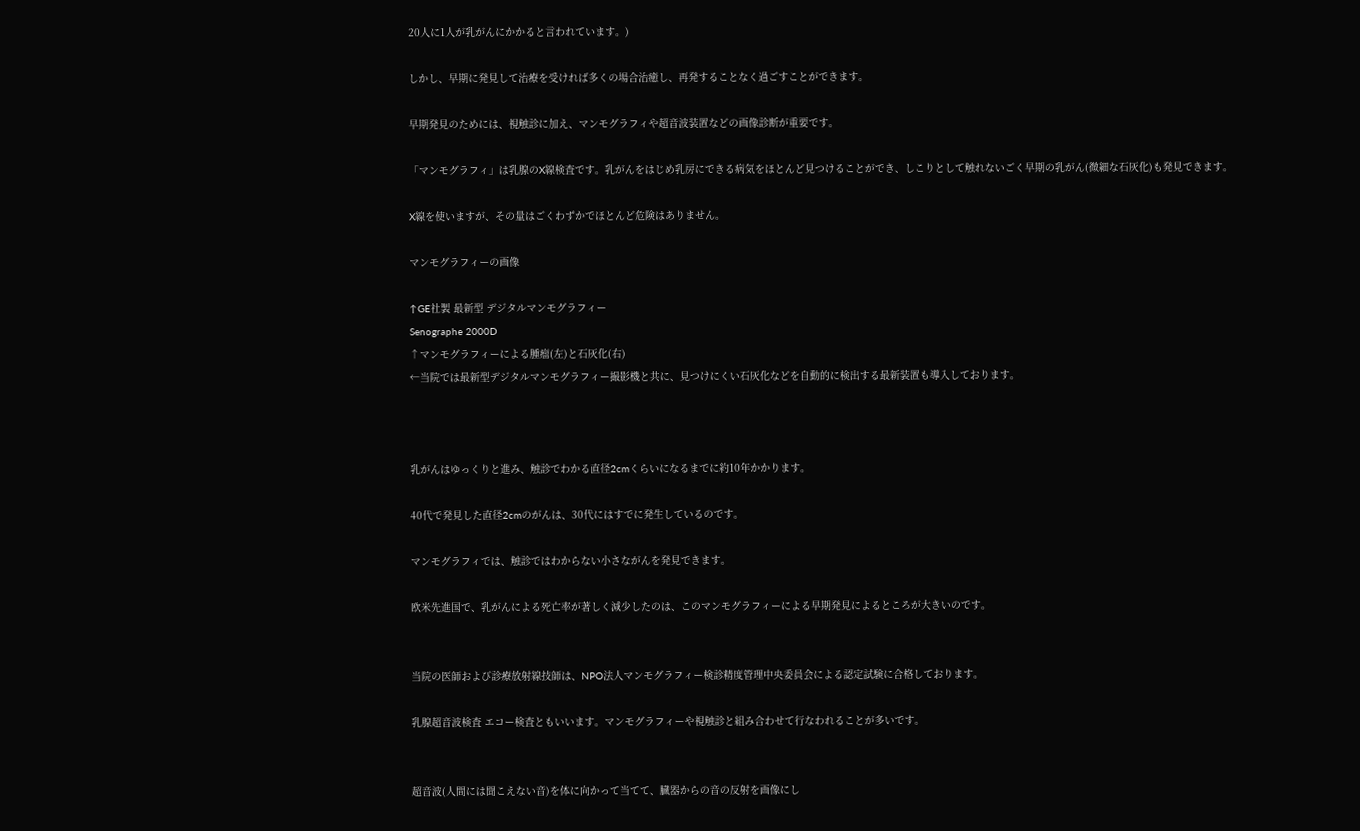20人に1人が乳がんにかかると言われています。)

しかし、早期に発見して治療を受ければ多くの場合治癒し、再発することなく過ごすことができます。

早期発見のためには、視触診に加え、マンモグラフィや超音波装置などの画像診断が重要です。

「マンモグラフィ」は乳腺のX線検査です。乳がんをはじめ乳房にできる病気をほとんど見つけることができ、しこりとして触れないごく早期の乳がん(微細な石灰化)も発見できます。

X線を使いますが、その量はごくわずかでほとんど危険はありません。

マンモグラフィーの画像

↑GE社製 最新型 デジタルマンモグラフィー
Senographe 2000D
↑マンモグラフィーによる腫瘤(左)と石灰化(右)
←当院では最新型デジタルマンモグラフィー撮影機と共に、見つけにくい石灰化などを自動的に検出する最新装置も導入しております。



乳がんはゆっくりと進み、触診でわかる直径2cmくらいになるまでに約10年かかります。

40代で発見した直径2cmのがんは、30代にはすでに発生しているのです。

マンモグラフィでは、触診ではわからない小さながんを発見できます。

欧米先進国で、乳がんによる死亡率が著しく減少したのは、このマンモグラフィーによる早期発見によるところが大きいのです。


当院の医師および診療放射線技師は、NPO法人マンモグラフィー検診精度管理中央委員会による認定試験に合格しております。

乳腺超音波検査 エコー検査ともいいます。マンモグラフィーや視触診と組み合わせて行なわれることが多いです。


超音波(人間には聞こえない音)を体に向かって当てて、臓器からの音の反射を画像にし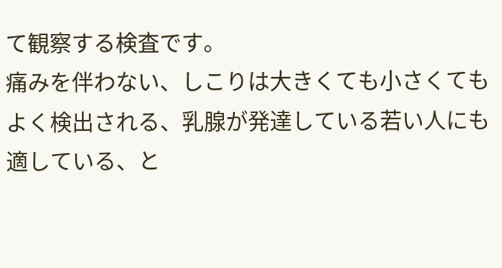て観察する検査です。
痛みを伴わない、しこりは大きくても小さくてもよく検出される、乳腺が発達している若い人にも適している、と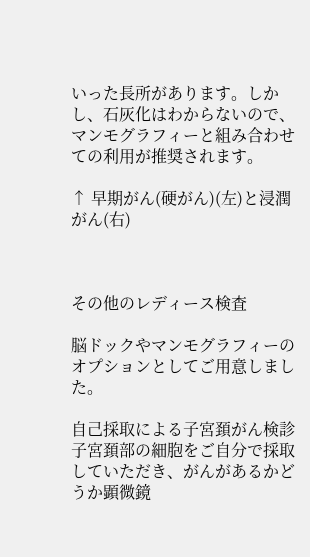いった長所があります。しかし、石灰化はわからないので、マンモグラフィーと組み合わせての利用が推奨されます。

↑ 早期がん(硬がん)(左)と浸潤がん(右)



その他のレディース検査

脳ドックやマンモグラフィーのオプションとしてご用意しました。

自己採取による子宮頚がん検診
子宮頚部の細胞をご自分で採取していただき、がんがあるかどうか顕微鏡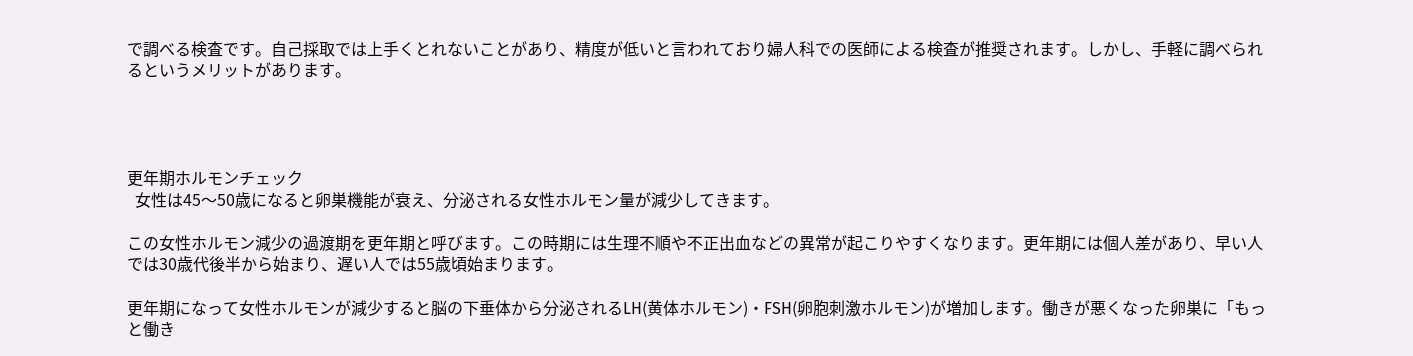で調べる検査です。自己採取では上手くとれないことがあり、精度が低いと言われており婦人科での医師による検査が推奨されます。しかし、手軽に調べられるというメリットがあります。




更年期ホルモンチェック
  女性は45〜50歳になると卵巣機能が衰え、分泌される女性ホルモン量が減少してきます。

この女性ホルモン減少の過渡期を更年期と呼びます。この時期には生理不順や不正出血などの異常が起こりやすくなります。更年期には個人差があり、早い人では30歳代後半から始まり、遅い人では55歳頃始まります。

更年期になって女性ホルモンが減少すると脳の下垂体から分泌されるLH(黄体ホルモン)・FSH(卵胞刺激ホルモン)が増加します。働きが悪くなった卵巣に「もっと働き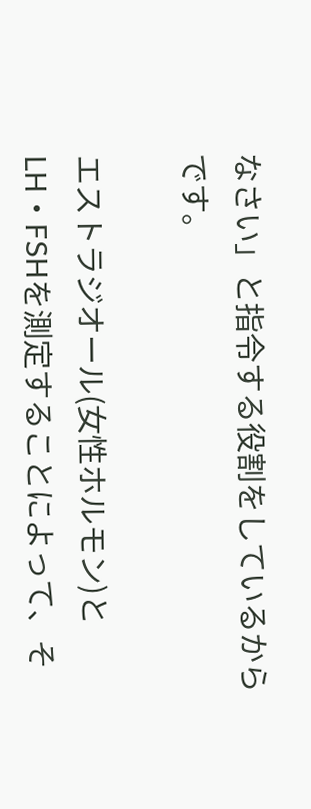なさい」と指令する役割をしているからです。

エストラジオール(女性ホルモン)とLH・FSHを測定することによって、そ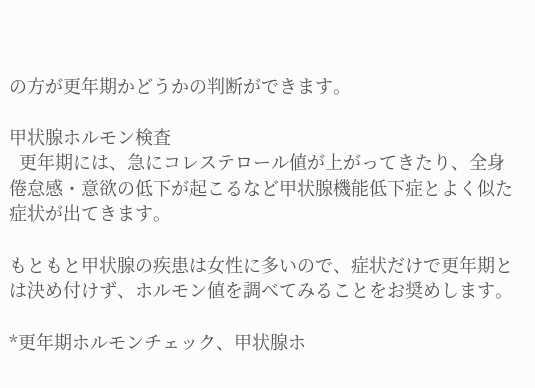の方が更年期かどうかの判断ができます。

甲状腺ホルモン検査
  更年期には、急にコレステロール値が上がってきたり、全身倦怠感・意欲の低下が起こるなど甲状腺機能低下症とよく似た症状が出てきます。

もともと甲状腺の疾患は女性に多いので、症状だけで更年期とは決め付けず、ホルモン値を調べてみることをお奨めします。

*更年期ホルモンチェック、甲状腺ホ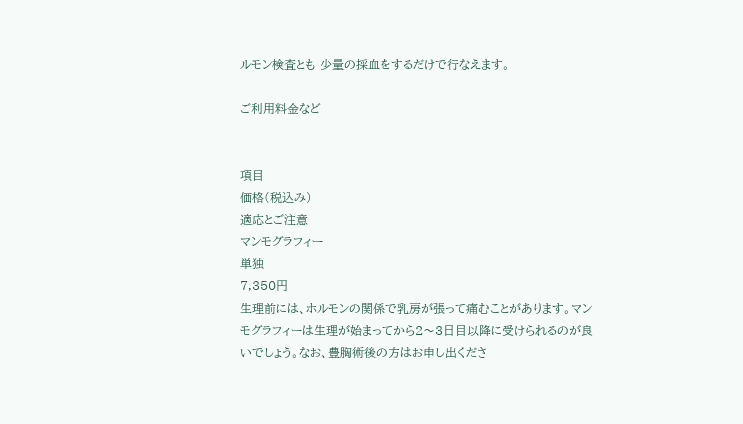ルモン検査とも 少量の採血をするだけで行なえます。

ご利用料金など


項目
価格(税込み)
適応とご注意
マンモグラフィー
単独
7,350円
生理前には、ホルモンの関係で乳房が張って痛むことがあります。マンモグラフィーは生理が始まってから2〜3日目以降に受けられるのが良いでしょう。なお、豊胸術後の方はお申し出くださ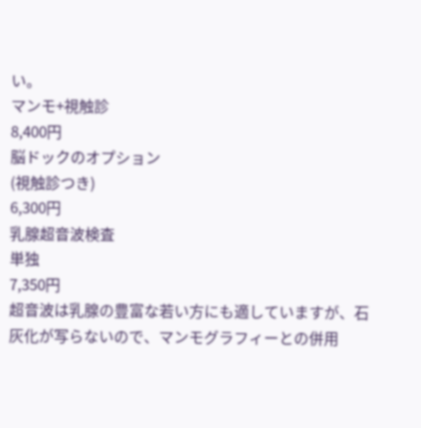い。
マンモ+視触診
8,400円
脳ドックのオプション
(視触診つき)
6,300円
乳腺超音波検査
単独
7,350円
超音波は乳腺の豊富な若い方にも適していますが、石灰化が写らないので、マンモグラフィーとの併用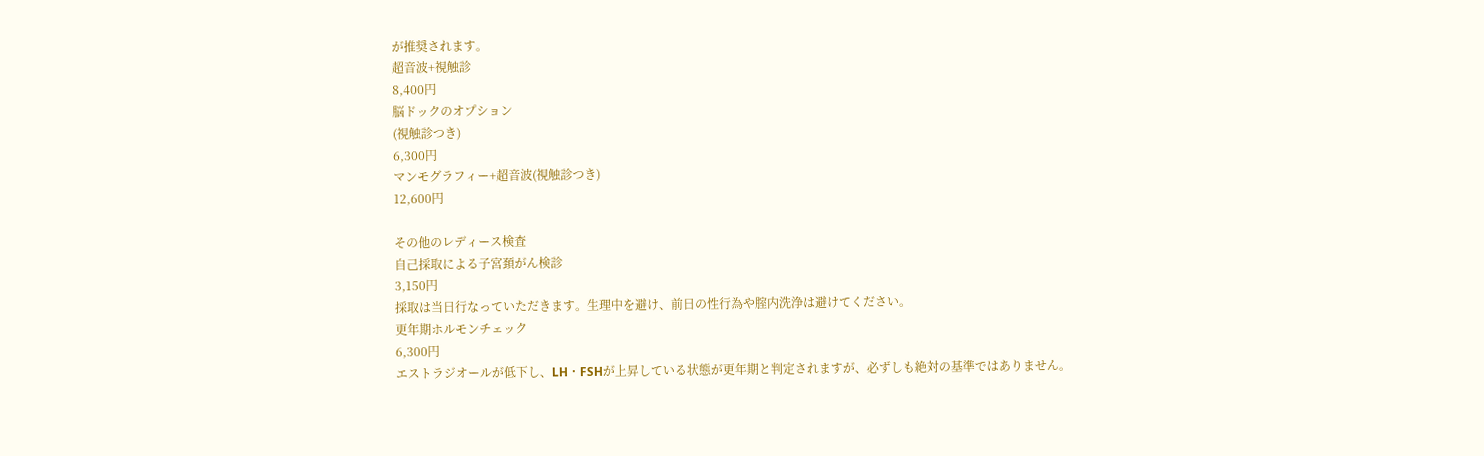が推奨されます。
超音波+視触診
8,400円
脳ドックのオプション
(視触診つき)
6,300円
マンモグラフィー+超音波(視触診つき)
12,600円

その他のレディース検査
自己採取による子宮頚がん検診
3,150円
採取は当日行なっていただきます。生理中を避け、前日の性行為や腟内洗浄は避けてください。
更年期ホルモンチェック
6,300円
エストラジオールが低下し、LH・FSHが上昇している状態が更年期と判定されますが、必ずしも絶対の基準ではありません。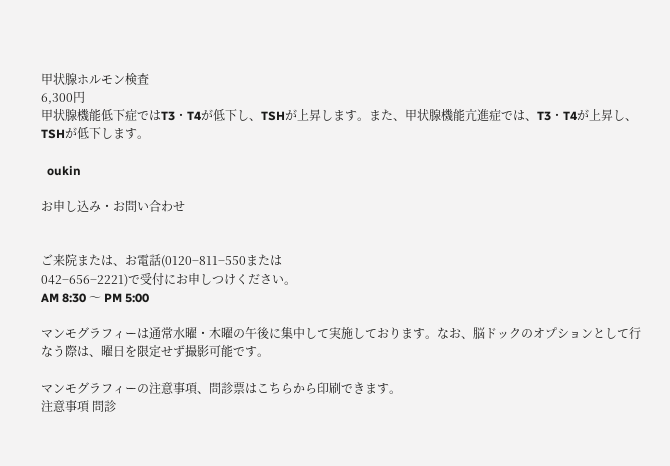甲状腺ホルモン検査
6,300円
甲状腺機能低下症ではT3・T4が低下し、TSHが上昇します。また、甲状腺機能亢進症では、T3・T4が上昇し、TSHが低下します。

  oukin

お申し込み・お問い合わせ


ご来院または、お電話(0120−811−550または
042−656−2221)で受付にお申しつけください。
AM 8:30 〜 PM 5:00

マンモグラフィーは通常水曜・木曜の午後に集中して実施しております。なお、脳ドックのオプションとして行なう際は、曜日を限定せず撮影可能です。

マンモグラフィーの注意事項、問診票はこちらから印刷できます。
注意事項 問診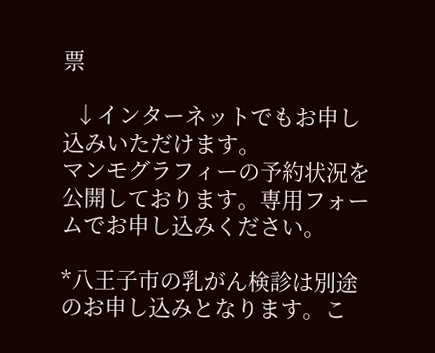票

  ↓インターネットでもお申し込みいただけます。
マンモグラフィーの予約状況を公開しております。専用フォームでお申し込みください。

*八王子市の乳がん検診は別途のお申し込みとなります。こ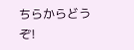ちらからどうぞ!